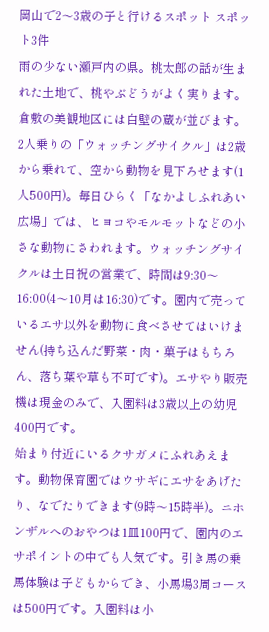岡山で2〜3歳の子と行けるスポット スポット3件
雨の少ない瀬戸内の県。桃太郎の話が生まれた土地で、桃やぶどうがよく実ります。倉敷の美観地区には白壁の蔵が並びます。
2人乗りの「ウォッチングサイクル」は2歳から乗れて、空から動物を見下ろせます(1人500円)。毎日ひらく「なかよしふれあい広場」では、ヒヨコやモルモットなどの小さな動物にさわれます。ウォッチングサイクルは土日祝の営業で、時間は9:30〜16:00(4〜10月は16:30)です。園内で売っているエサ以外を動物に食べさせてはいけません(持ち込んだ野菜・肉・菓子はもちろん、落ち葉や草も不可です)。エサやり販売機は現金のみで、入園料は3歳以上の幼児400円です。
始まり付近にいるクサガメにふれあえます。動物保育園ではウサギにエサをあげたり、なでたりできます(9時〜15時半)。ニホンザルへのおやつは1皿100円で、園内のエサポイントの中でも人気です。引き馬の乗馬体験は子どもからでき、小馬場3周コースは500円です。入園料は小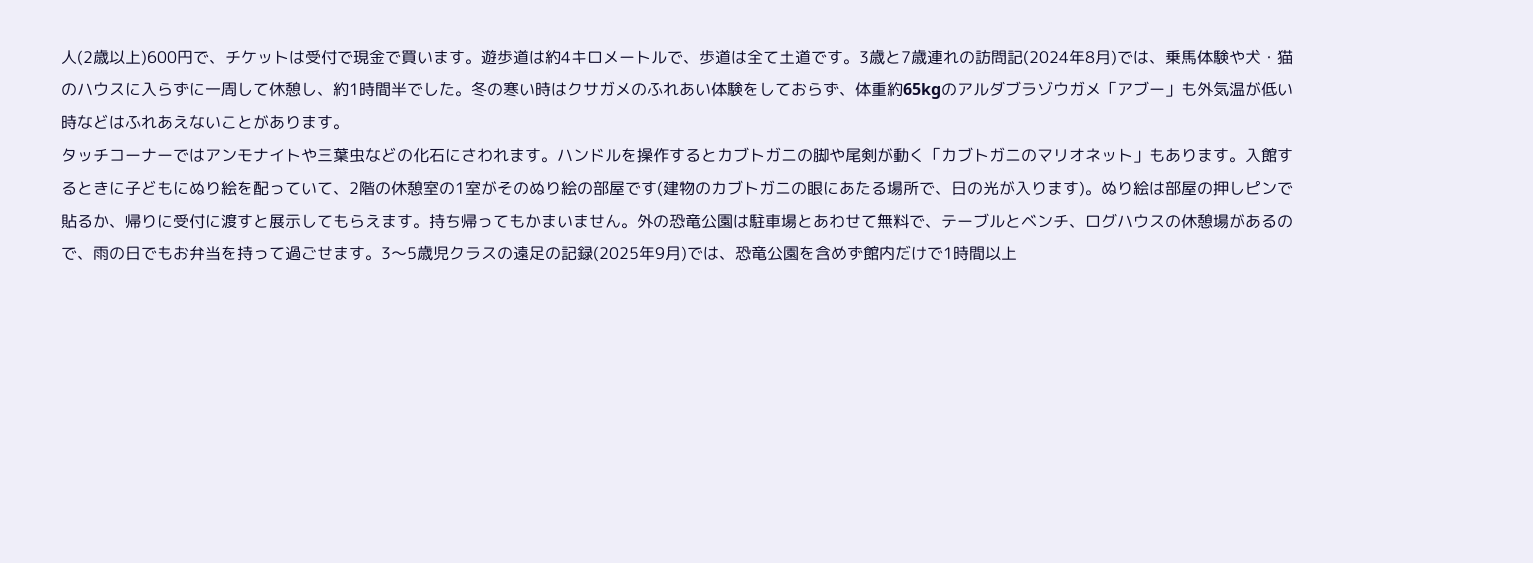人(2歳以上)600円で、チケットは受付で現金で買います。遊歩道は約4キロメートルで、歩道は全て土道です。3歳と7歳連れの訪問記(2024年8月)では、乗馬体験や犬・猫のハウスに入らずに一周して休憩し、約1時間半でした。冬の寒い時はクサガメのふれあい体験をしておらず、体重約65kgのアルダブラゾウガメ「アブー」も外気温が低い時などはふれあえないことがあります。
タッチコーナーではアンモナイトや三葉虫などの化石にさわれます。ハンドルを操作するとカブトガニの脚や尾剣が動く「カブトガニのマリオネット」もあります。入館するときに子どもにぬり絵を配っていて、2階の休憩室の1室がそのぬり絵の部屋です(建物のカブトガニの眼にあたる場所で、日の光が入ります)。ぬり絵は部屋の押しピンで貼るか、帰りに受付に渡すと展示してもらえます。持ち帰ってもかまいません。外の恐竜公園は駐車場とあわせて無料で、テーブルとベンチ、ログハウスの休憩場があるので、雨の日でもお弁当を持って過ごせます。3〜5歳児クラスの遠足の記録(2025年9月)では、恐竜公園を含めず館内だけで1時間以上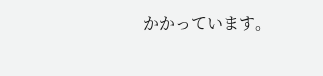かかっています。